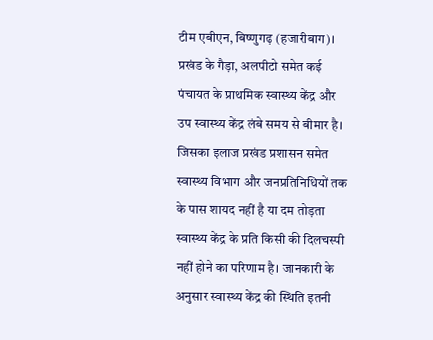टीम एबीएन, बिष्णुगढ़ (हजारीबाग)। प्रखंड के गैड़ा, अलपीटो समेत कई पंचायत के प्राथमिक स्वास्थ्य केंद्र और उप स्वास्थ्य केंद्र लंबे समय से बीमार है। जिसका इलाज प्रखंड प्रशासन समेत स्वास्थ्य विभाग और जनप्रतिनिधियों तक के पास शायद नहीं है या दम तोड़ता स्वास्थ्य केंद्र के प्रति किसी की दिलचस्पी नहीं होने का परिणाम है। जानकारी के अनुसार स्वास्थ्य केंद्र की स्थिति इतनी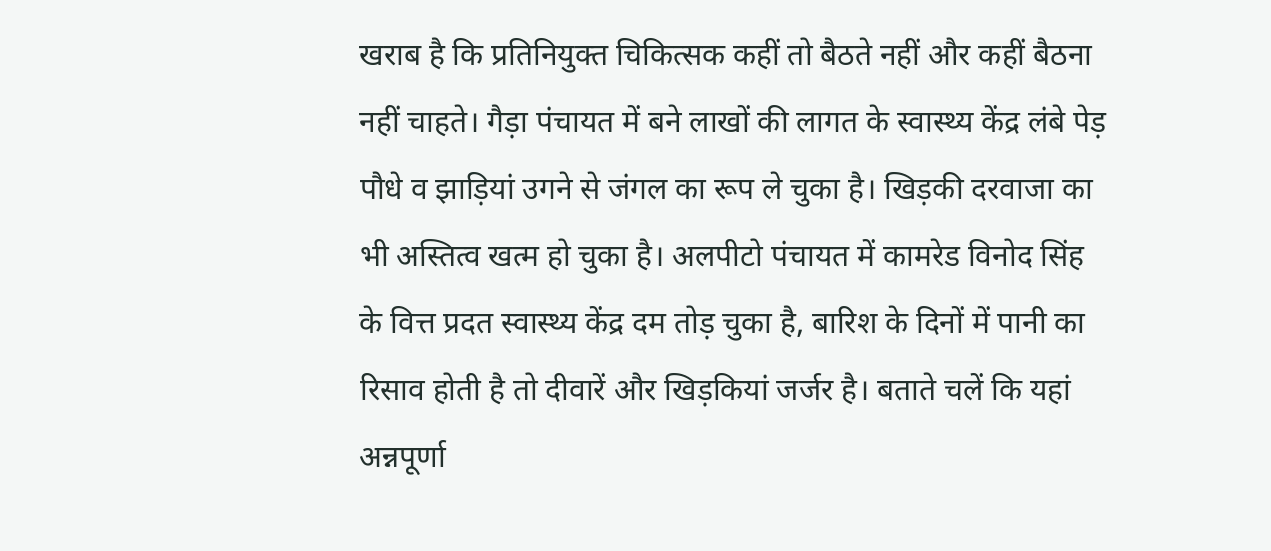खराब है कि प्रतिनियुक्त चिकित्सक कहीं तो बैठते नहीं और कहीं बैठना नहीं चाहते। गैड़ा पंचायत में बने लाखों की लागत के स्वास्थ्य केंद्र लंबे पेड़ पौधे व झाड़ियां उगने से जंगल का रूप ले चुका है। खिड़की दरवाजा का भी अस्तित्व खत्म हो चुका है। अलपीटो पंचायत में कामरेड विनोद सिंह के वित्त प्रदत स्वास्थ्य केंद्र दम तोड़ चुका है, बारिश के दिनों में पानी का रिसाव होती है तो दीवारें और खिड़कियां जर्जर है। बताते चलें कि यहां अन्नपूर्णा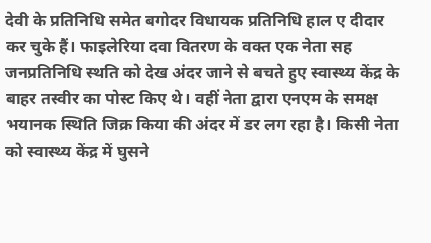देवी के प्रतिनिधि समेत बगोदर विधायक प्रतिनिधि हाल ए दीदार कर चुके हैं। फाइलेरिया दवा वितरण के वक्त एक नेता सह जनप्रतिनिधि स्थति को देख अंदर जाने से बचते हुए स्वास्थ्य केंद्र के बाहर तस्वीर का पोस्ट किए थे। वहीं नेता द्वारा एनएम के समक्ष भयानक स्थिति जिक्र किया की अंदर में डर लग रहा है। किसी नेता को स्वास्थ्य केंद्र में घुसने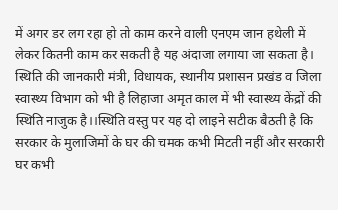में अगर डर लग रहा हो तो काम करने वाली एनएम जान हथेली में लेकर कितनी काम कर सकती है यह अंदाजा लगाया जा सकता है। स्थिति की जानकारी मंत्री, विधायक, स्थानीय प्रशासन प्रखंड व जिला स्वास्थ्य विभाग को भी है लिहाजा अमृत काल में भी स्वास्थ्य केंद्रों की स्थिति नाजुक है।।स्थिति वस्तु पर यह दो लाइने सटीक बैठती है कि सरकार के मुलाजिमों के घर की चमक कभी मिटती नहीं और सरकारी घर कभी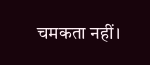चमकता नहीं।